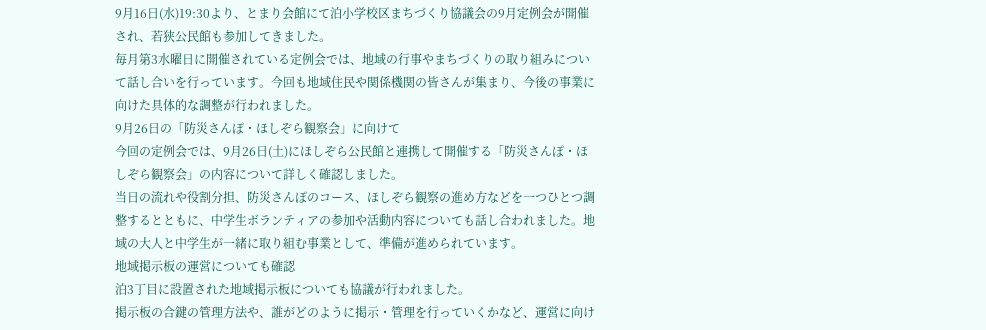9月16日(水)19:30より、とまり会館にて泊小学校区まちづくり協議会の9月定例会が開催され、若狭公民館も参加してきました。
毎月第3水曜日に開催されている定例会では、地域の行事やまちづくりの取り組みについて話し合いを行っています。今回も地域住民や関係機関の皆さんが集まり、今後の事業に向けた具体的な調整が行われました。
9月26日の「防災さんぽ・ほしぞら観察会」に向けて
今回の定例会では、9月26日(土)にほしぞら公民館と連携して開催する「防災さんぽ・ほしぞら観察会」の内容について詳しく確認しました。
当日の流れや役割分担、防災さんぽのコース、ほしぞら観察の進め方などを一つひとつ調整するとともに、中学生ボランティアの参加や活動内容についても話し合われました。地域の大人と中学生が一緒に取り組む事業として、準備が進められています。
地域掲示板の運営についても確認
泊3丁目に設置された地域掲示板についても協議が行われました。
掲示板の合鍵の管理方法や、誰がどのように掲示・管理を行っていくかなど、運営に向け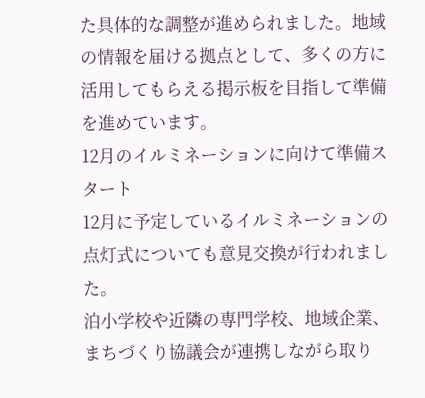た具体的な調整が進められました。地域の情報を届ける拠点として、多くの方に活用してもらえる掲示板を目指して準備を進めています。
12月のイルミネーションに向けて準備スタート
12月に予定しているイルミネーションの点灯式についても意見交換が行われました。
泊小学校や近隣の専門学校、地域企業、まちづくり協議会が連携しながら取り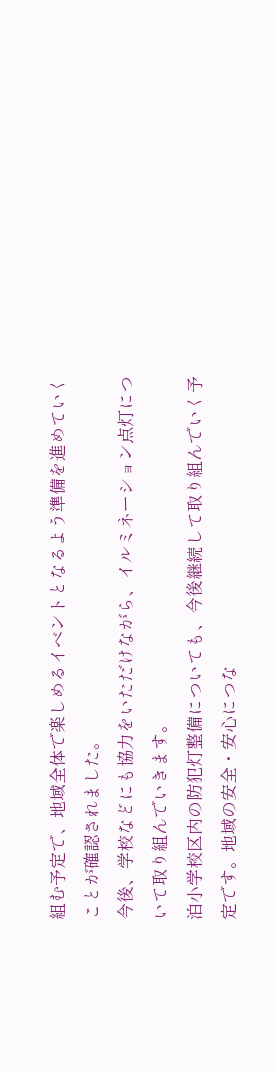組む予定で、地域全体で楽しめるイベントとなるよう準備を進めていくことが確認されました。
今後、学校などにも協力をいただけながら、イルミネーション点灯について取り組んでいきます。
泊小学校区内の防犯灯整備についても、今後継続して取り組んでいく予定です。地域の安全・安心につな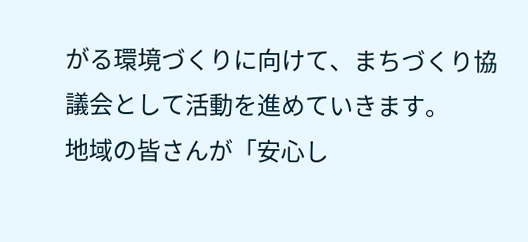がる環境づくりに向けて、まちづくり協議会として活動を進めていきます。
地域の皆さんが「安心し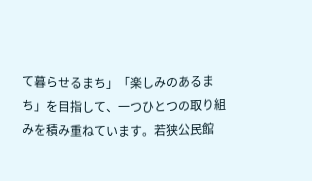て暮らせるまち」「楽しみのあるまち」を目指して、一つひとつの取り組みを積み重ねています。若狭公民館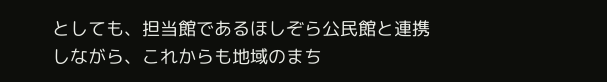としても、担当館であるほしぞら公民館と連携しながら、これからも地域のまち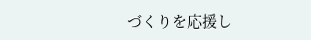づくりを応援し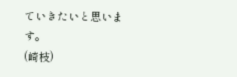ていきたいと思います。
(崎枝)